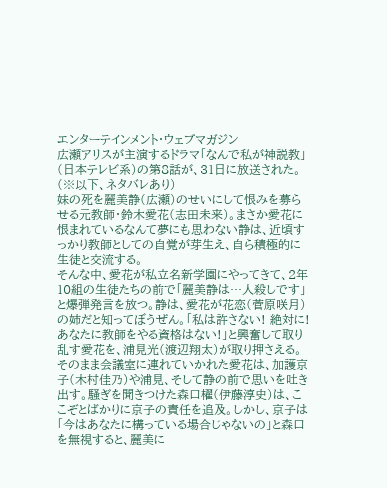エンターテインメント・ウェブマガジン
広瀬アリスが主演するドラマ「なんで私が神説教」(日本テレビ系)の第8話が、31日に放送された。(※以下、ネタバレあり)
妹の死を麗美静(広瀬)のせいにして恨みを募らせる元教師・鈴木愛花(志田未来)。まさか愛花に恨まれているなんて夢にも思わない静は、近頃すっかり教師としての自覚が芽生え、自ら積極的に生徒と交流する。
そんな中、愛花が私立名新学園にやってきて、2年10組の生徒たちの前で「麗美静は…人殺しです」と爆弾発言を放つ。静は、愛花が花恋(菅原咲月)の姉だと知ってぼうぜん。「私は許さない! 絶対に! あなたに教師をやる資格はない!」と興奮して取り乱す愛花を、浦見光(渡辺翔太)が取り押さえる。
そのまま会議室に連れていかれた愛花は、加護京子(木村佳乃)や浦見、そして静の前で思いを吐き出す。騒ぎを聞きつけた森口櫂(伊藤淳史)は、ここぞとばかりに京子の責任を追及。しかし、京子は「今はあなたに構っている場合じゃないの」と森口を無視すると、麗美に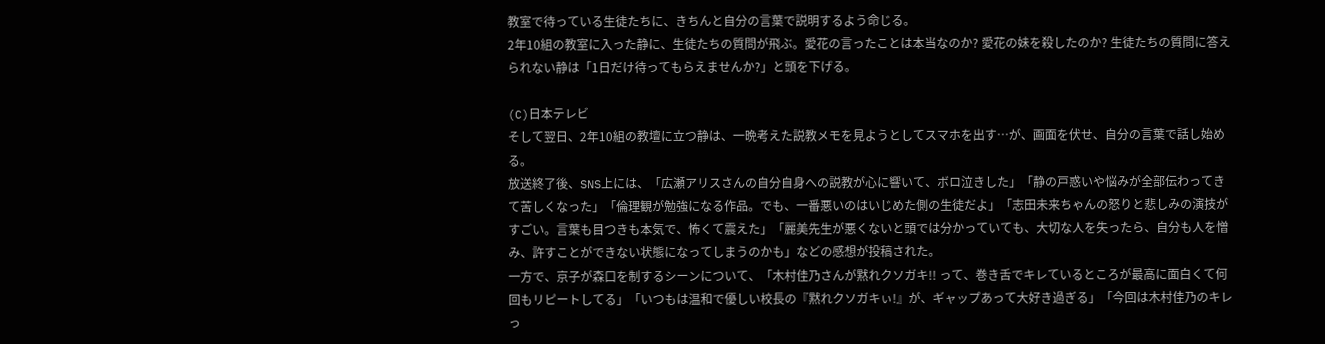教室で待っている生徒たちに、きちんと自分の言葉で説明するよう命じる。
2年10組の教室に入った静に、生徒たちの質問が飛ぶ。愛花の言ったことは本当なのか? 愛花の妹を殺したのか? 生徒たちの質問に答えられない静は「1日だけ待ってもらえませんか?」と頭を下げる。

(C)日本テレビ
そして翌日、2年10組の教壇に立つ静は、一晩考えた説教メモを見ようとしてスマホを出す…が、画面を伏せ、自分の言葉で話し始める。
放送終了後、SNS上には、「広瀬アリスさんの自分自身への説教が心に響いて、ボロ泣きした」「静の戸惑いや悩みが全部伝わってきて苦しくなった」「倫理観が勉強になる作品。でも、一番悪いのはいじめた側の生徒だよ」「志田未来ちゃんの怒りと悲しみの演技がすごい。言葉も目つきも本気で、怖くて震えた」「麗美先生が悪くないと頭では分かっていても、大切な人を失ったら、自分も人を憎み、許すことができない状態になってしまうのかも」などの感想が投稿された。
一方で、京子が森口を制するシーンについて、「木村佳乃さんが黙れクソガキ!! って、巻き舌でキレているところが最高に面白くて何回もリピートしてる」「いつもは温和で優しい校長の『黙れクソガキぃ!』が、ギャップあって大好き過ぎる」「今回は木村佳乃のキレっ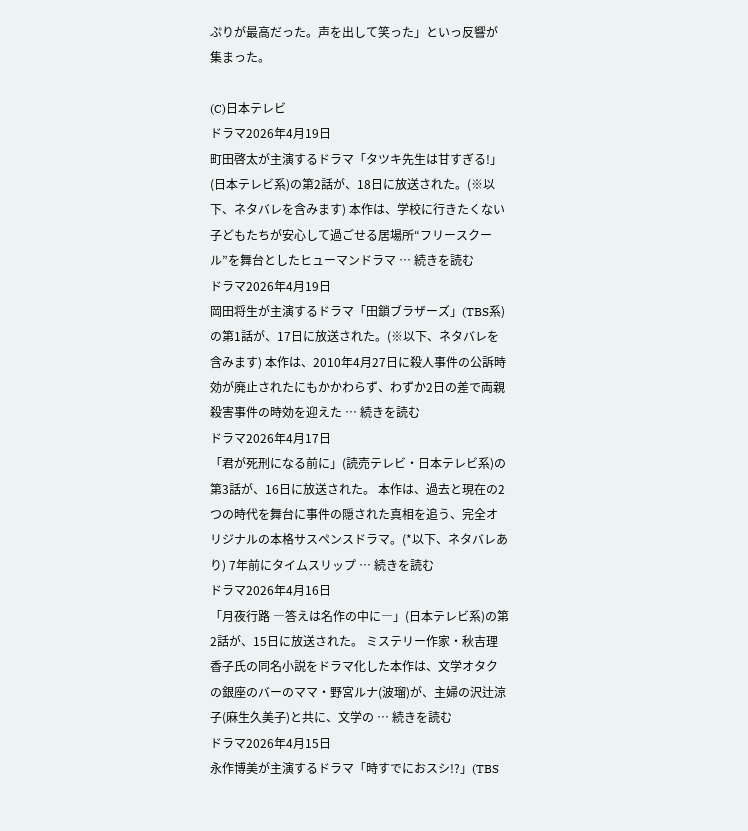ぷりが最高だった。声を出して笑った」といっ反響が集まった。

(C)日本テレビ
ドラマ2026年4月19日
町田啓太が主演するドラマ「タツキ先生は甘すぎる!」(日本テレビ系)の第2話が、18日に放送された。(※以下、ネタバレを含みます) 本作は、学校に行きたくない子どもたちが安心して過ごせる居場所“フリースクール”を舞台としたヒューマンドラマ … 続きを読む
ドラマ2026年4月19日
岡田将生が主演するドラマ「田鎖ブラザーズ」(TBS系)の第1話が、17日に放送された。(※以下、ネタバレを含みます) 本作は、2010年4月27日に殺人事件の公訴時効が廃止されたにもかかわらず、わずか2日の差で両親殺害事件の時効を迎えた … 続きを読む
ドラマ2026年4月17日
「君が死刑になる前に」(読売テレビ・日本テレビ系)の第3話が、16日に放送された。 本作は、過去と現在の2つの時代を舞台に事件の隠された真相を追う、完全オリジナルの本格サスペンスドラマ。(*以下、ネタバレあり) 7年前にタイムスリップ … 続きを読む
ドラマ2026年4月16日
「月夜行路 ―答えは名作の中に―」(日本テレビ系)の第2話が、15日に放送された。 ミステリー作家・秋吉理香子氏の同名小説をドラマ化した本作は、文学オタクの銀座のバーのママ・野宮ルナ(波瑠)が、主婦の沢辻涼子(麻生久美子)と共に、文学の … 続きを読む
ドラマ2026年4月15日
永作博美が主演するドラマ「時すでにおスシ!?」(TBS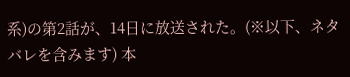系)の第2話が、14日に放送された。(※以下、ネタバレを含みます) 本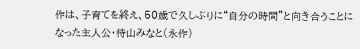作は、子育てを終え、50歳で久しぶりに“自分の時間”と向き合うことになった主人公・待山みなと(永作)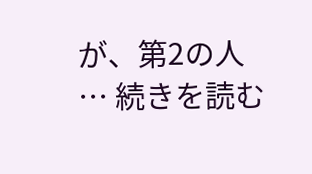が、第2の人 … 続きを読む